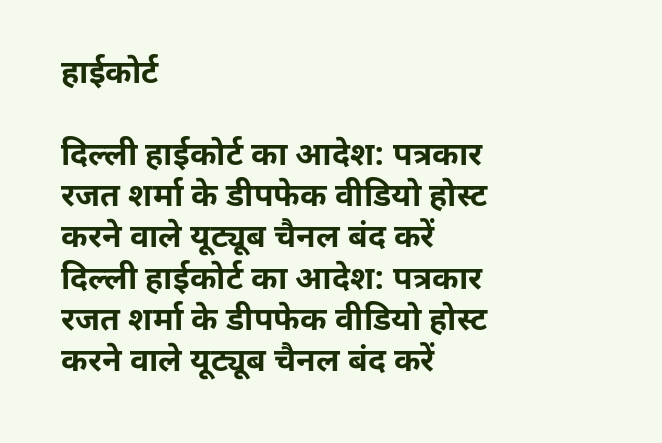हाईकोर्ट

दिल्ली हाईकोर्ट का आदेश: पत्रकार रजत शर्मा के डीपफेक वीडियो होस्ट करने वाले यूट्यूब चैनल बंद करें
दिल्ली हाईकोर्ट का आदेश: पत्रकार रजत शर्मा के डीपफेक वीडियो होस्ट करने वाले यूट्यूब चैनल बंद करें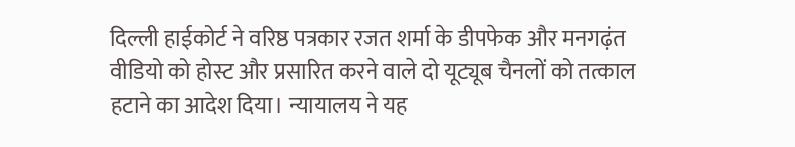दिल्ली हाईकोर्ट ने वरिष्ठ पत्रकार रजत शर्मा के डीपफेक और मनगढ़ंत वीडियो को होस्ट और प्रसारित करने वाले दो यूट्यूब चैनलों को तत्काल हटाने का आदेश दिया। न्यायालय ने यह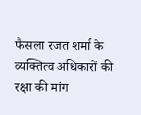फैसला रजत शर्मा के व्यक्तित्व अधिकारों की रक्षा की मांग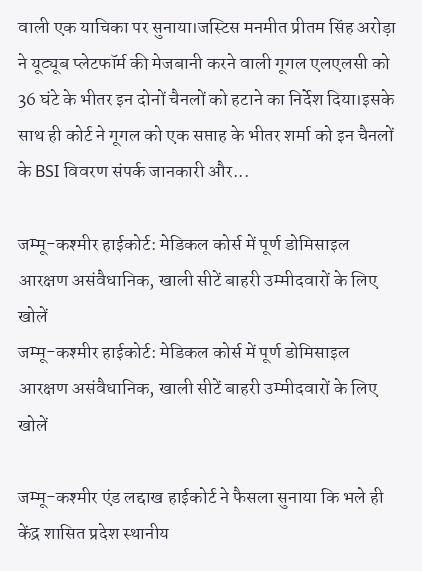वाली एक याचिका पर सुनाया।जस्टिस मनमीत प्रीतम सिंह अरोड़ा ने यूट्यूब प्लेटफॉर्म की मेजबानी करने वाली गूगल एलएलसी को 36 घंटे के भीतर इन दोनों चैनलों को हटाने का निर्देश दिया।इसके साथ ही कोर्ट ने गूगल को एक सप्ताह के भीतर शर्मा को इन चैनलों के BSI विवरण संपर्क जानकारी और...

जम्मू-कश्मीर हाईकोर्ट: मेडिकल कोर्स में पूर्ण डोमिसाइल आरक्षण असंवैधानिक, खाली सीटें बाहरी उम्मीदवारों के लिए खोलें
जम्मू-कश्मीर हाईकोर्ट: मेडिकल कोर्स में पूर्ण डोमिसाइल आरक्षण असंवैधानिक, खाली सीटें बाहरी उम्मीदवारों के लिए खोलें

जम्मू-कश्मीर एंड लद्दाख हाईकोर्ट ने फैसला सुनाया कि भले ही केंद्र शासित प्रदेश स्थानीय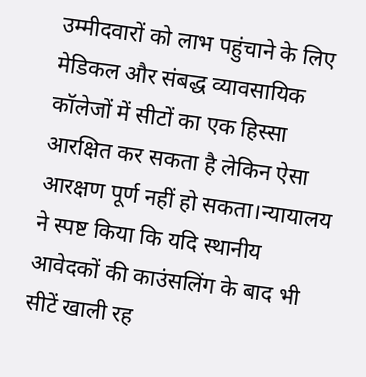उम्मीदवारों को लाभ पहुंचाने के लिए मेडिकल और संबद्ध व्यावसायिक कॉलेजों में सीटों का एक हिस्सा आरक्षित कर सकता है लेकिन ऐसा आरक्षण पूर्ण नहीं हो सकता।न्यायालय ने स्पष्ट किया कि यदि स्थानीय आवेदकों की काउंसलिंग के बाद भी सीटें खाली रह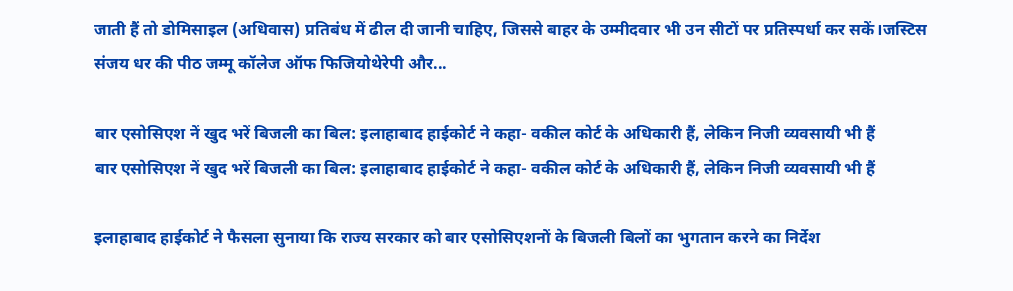जाती हैं तो डोमिसाइल (अधिवास) प्रतिबंध में ढील दी जानी चाहिए, जिससे बाहर के उम्मीदवार भी उन सीटों पर प्रतिस्पर्धा कर सकें।जस्टिस संजय धर की पीठ जम्मू कॉलेज ऑफ फिजियोथेरेपी और...

बार एसोसिएश नें खुद भरें बिजली का बिल: इलाहाबाद हाईकोर्ट ने कहा- वकील कोर्ट के अधिकारी हैं, लेकिन निजी व्यवसायी भी हैं
बार एसोसिएश नें खुद भरें बिजली का बिल: इलाहाबाद हाईकोर्ट ने कहा- वकील कोर्ट के अधिकारी हैं, लेकिन निजी व्यवसायी भी हैं

इलाहाबाद हाईकोर्ट ने फैसला सुनाया कि राज्य सरकार को बार एसोसिएशनों के बिजली बिलों का भुगतान करने का निर्देश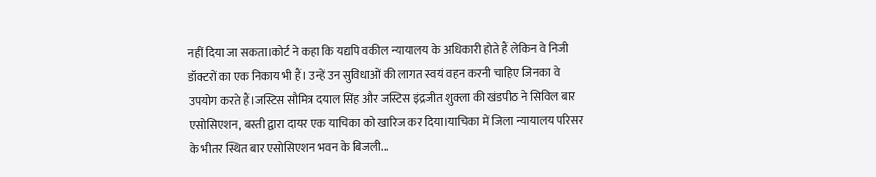नहीं दिया जा सकता।कोर्ट ने कहा कि यद्यपि वकील न्यायालय के अधिकारी होते हैं लेकिन वे निजी डॉक्टरों का एक निकाय भी हैं। उन्हें उन सुविधाओं की लागत स्वयं वहन करनी चाहिए जिनका वे उपयोग करते हैं।जस्टिस सौमित्र दयाल सिंह और जस्टिस इंद्रजीत शुक्ला की खंडपीठ ने सिविल बार एसोसिएशन, बस्ती द्वारा दायर एक याचिका को खारिज कर दिया।याचिका में जिला न्यायालय परिसर के भीतर स्थित बार एसोसिएशन भवन के बिजली...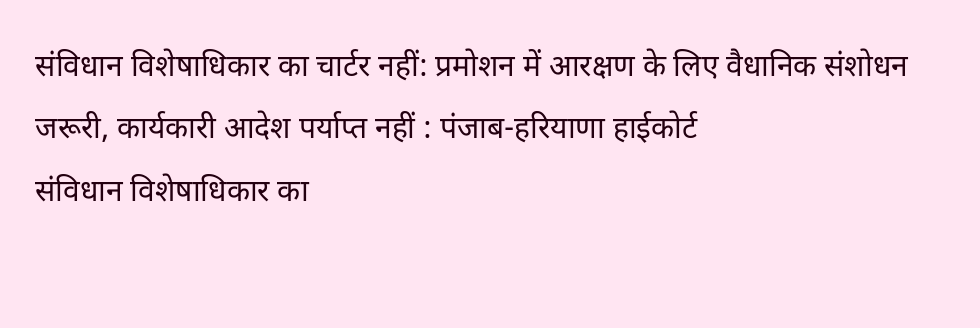संविधान विशेषाधिकार का चार्टर नहीं: प्रमोशन में आरक्षण के लिए वैधानिक संशोधन जरूरी, कार्यकारी आदेश पर्याप्त नहीं : पंजाब-हरियाणा हाईकोर्ट
संविधान विशेषाधिकार का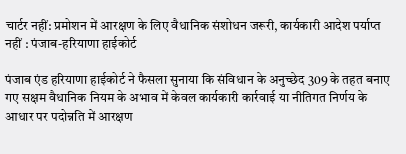चार्टर नहीं: प्रमोशन में आरक्षण के लिए वैधानिक संशोधन जरूरी, कार्यकारी आदेश पर्याप्त नहीं : पंजाब-हरियाणा हाईकोर्ट

पंजाब एंड हरियाणा हाईकोर्ट ने फैसला सुनाया कि संविधान के अनुच्छेद 309 के तहत बनाए गए सक्षम वैधानिक नियम के अभाव में केवल कार्यकारी कार्रवाई या नीतिगत निर्णय के आधार पर पदोन्नति में आरक्षण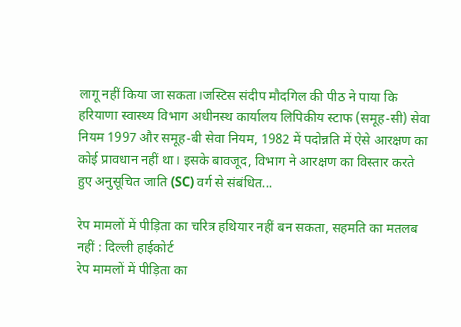लागू नहीं किया जा सकता।जस्टिस संदीप मौदगिल की पीठ ने पाया कि हरियाणा स्वास्थ्य विभाग अधीनस्थ कार्यालय लिपिकीय स्टाफ (समूह-सी) सेवा नियम 1997 और समूह-बी सेवा नियम, 1982 में पदोन्नति में ऐसे आरक्षण का कोई प्रावधान नहीं था। इसके बावजूद, विभाग ने आरक्षण का विस्तार करते हुए अनुसूचित जाति (SC) वर्ग से संबंधित...

रेप मामलों में पीड़िता का चरित्र हथियार नहीं बन सकता, सहमति का मतलब नहीं : दिल्ली हाईकोर्ट
रेप मामलों में पीड़िता का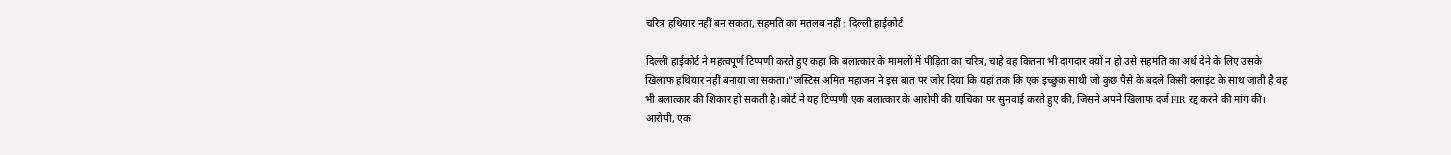चरित्र हथियार नहीं बन सकता, सहमति का मतलब नहीं : दिल्ली हाईकोर्ट

दिल्ली हाईकोर्ट ने महत्वपूर्ण टिप्पणी करते हुए कहा कि बलात्कार के मामलों में पीड़िता का चरित्र, चाहे वह कितना भी दागदार क्यों न हो उसे सहमति का अर्थ देने के लिए उसके खिलाफ हथियार नहीं बनाया जा सकता।"जस्टिस अमित महाजन ने इस बात पर जोर दिया कि यहां तक कि एक इच्छुक साथी जो कुछ पैसे के बदले किसी क्लाइंट के साथ जाती है वह भी बलात्कार की शिकार हो सकती है।कोर्ट ने यह टिप्पणी एक बलात्कार के आरोपी की याचिका पर सुनवाई करते हुए की, जिसने अपने खिलाफ दर्ज FIR रद्द करने की मांग की। आरोपी, एक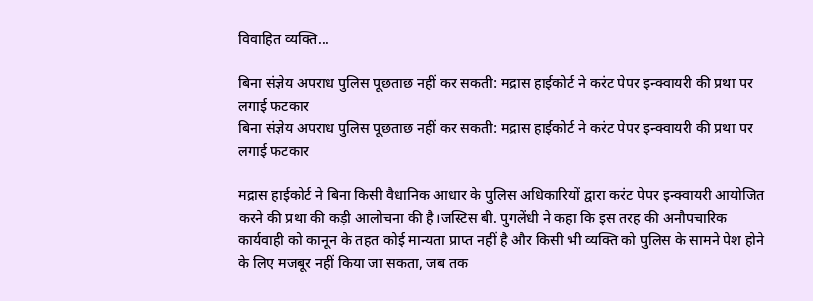विवाहित व्यक्ति...

बिना संज्ञेय अपराध पुलिस पूछताछ नहीं कर सकती: मद्रास हाईकोर्ट ने करंट पेपर इन्क्वायरी की प्रथा पर लगाई फटकार
बिना संज्ञेय अपराध पुलिस पूछताछ नहीं कर सकती: मद्रास हाईकोर्ट ने करंट पेपर इन्क्वायरी की प्रथा पर लगाई फटकार

मद्रास हाईकोर्ट ने बिना किसी वैधानिक आधार के पुलिस अधिकारियों द्वारा करंट पेपर इन्क्वायरी आयोजित करने की प्रथा की कड़ी आलोचना की है।जस्टिस बी. पुगलेंधी ने कहा कि इस तरह की अनौपचारिक कार्यवाही को कानून के तहत कोई मान्यता प्राप्त नहीं है और किसी भी व्यक्ति को पुलिस के सामने पेश होने के लिए मजबूर नहीं किया जा सकता, जब तक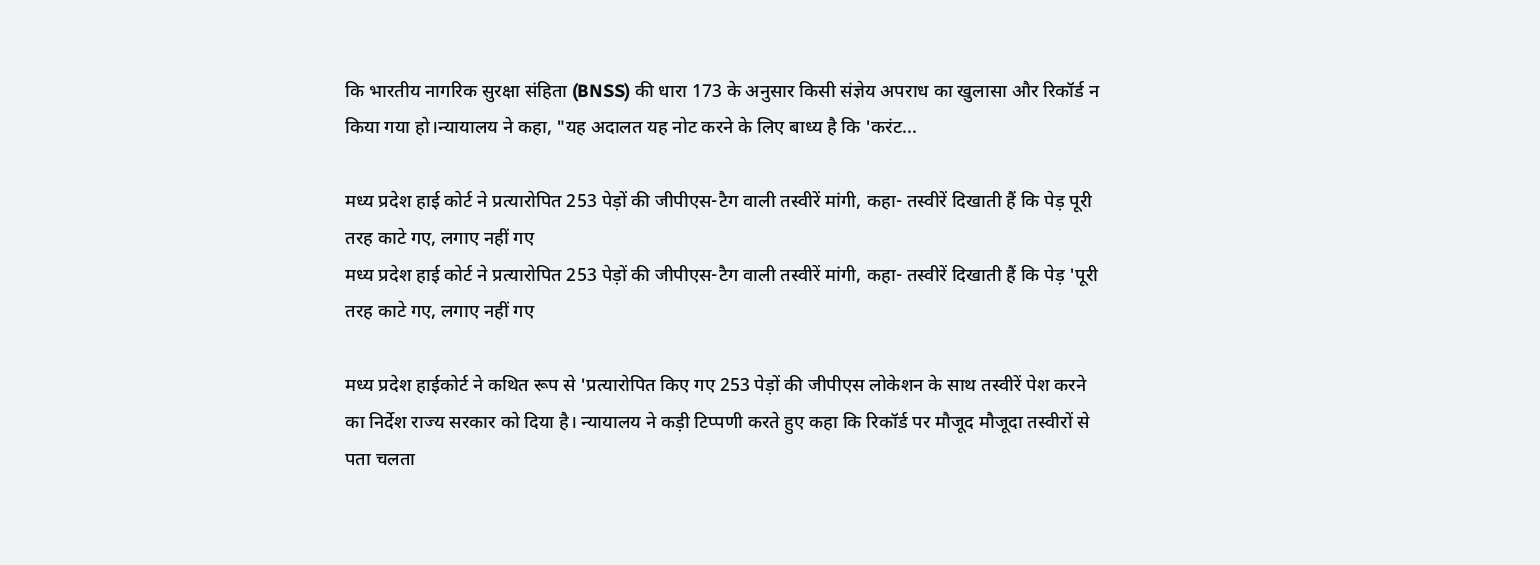कि भारतीय नागरिक सुरक्षा संहिता (BNSS) की धारा 173 के अनुसार किसी संज्ञेय अपराध का खुलासा और रिकॉर्ड न किया गया हो।न्यायालय ने कहा, "यह अदालत यह नोट करने के लिए बाध्य है कि 'करंट...

मध्य प्रदेश हाई कोर्ट ने प्रत्यारोपित 253 पेड़ों की जीपीएस-टैग वाली तस्वीरें मांगी, कहा- तस्वीरें दिखाती हैं कि पेड़ पूरी तरह काटे गए, लगाए नहीं गए
मध्य प्रदेश हाई कोर्ट ने प्रत्यारोपित 253 पेड़ों की जीपीएस-टैग वाली तस्वीरें मांगी, कहा- तस्वीरें दिखाती हैं कि पेड़ 'पूरी तरह काटे गए, लगाए नहीं गए

मध्य प्रदेश हाईकोर्ट ने कथित रूप से 'प्रत्यारोपित किए गए 253 पेड़ों की जीपीएस लोकेशन के साथ तस्वीरें पेश करने का निर्देश राज्य सरकार को दिया है। न्यायालय ने कड़ी टिप्पणी करते हुए कहा कि रिकॉर्ड पर मौजूद मौजूदा तस्वीरों से पता चलता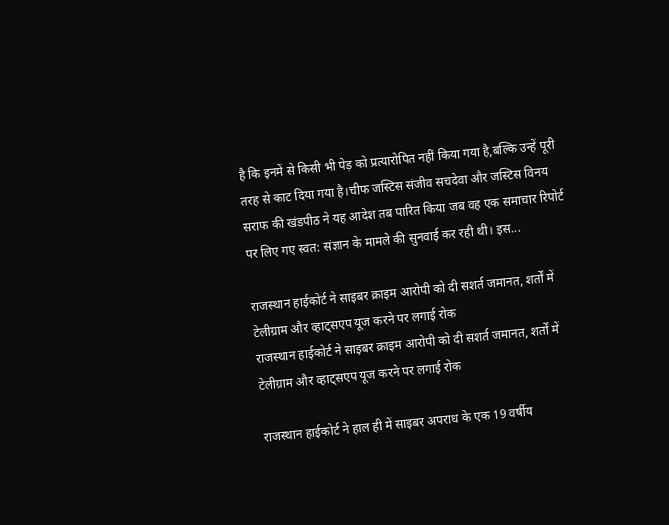है कि इनमें से किसी भी पेड़ को प्रत्यारोपित नहीं किया गया है,बल्कि उन्हें पूरी तरह से काट दिया गया है।चीफ जस्टिस संजीव सचदेवा और जस्टिस विनय सराफ की खंडपीठ ने यह आदेश तब पारित किया जब वह एक समाचार रिपोर्ट पर लिए गए स्वत: संज्ञान के मामले की सुनवाई कर रही थी। इस...

राजस्थान हाईकोर्ट ने साइबर क्राइम आरोपी को दी सशर्त जमानत, शर्तों में टेलीग्राम और व्हाट्सएप यूज करने पर लगाई रोक
राजस्थान हाईकोर्ट ने साइबर क्राइम आरोपी को दी सशर्त जमानत, शर्तों में टेलीग्राम और व्हाट्सएप यूज करने पर लगाई रोक

राजस्थान हाईकोर्ट ने हाल ही में साइबर अपराध के एक 19 वर्षीय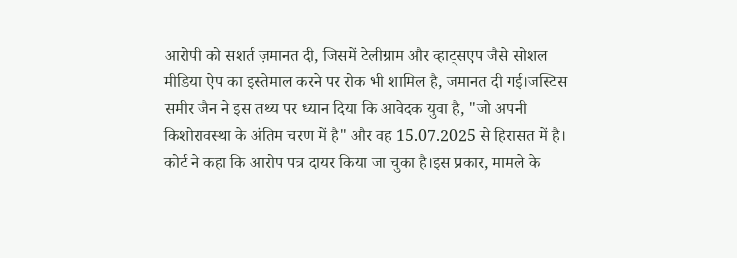आरोपी को सशर्त ज़मानत दी, जिसमें टेलीग्राम और व्हाट्सएप जैसे सोशल मीडिया ऐप का इस्तेमाल करने पर रोक भी शामिल है, जमानत दी गई।जस्टिस समीर जैन ने इस तथ्य पर ध्यान दिया कि आवेदक युवा है, "जो अपनी किशोरावस्था के अंतिम चरण में है" और वह 15.07.2025 से हिरासत में है। कोर्ट ने कहा कि आरोप पत्र दायर किया जा चुका है।इस प्रकार, मामले के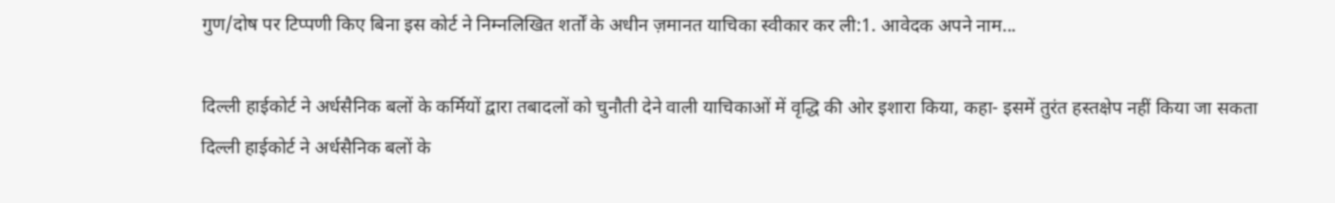गुण/दोष पर टिप्पणी किए बिना इस कोर्ट ने निम्नलिखित शर्तों के अधीन ज़मानत याचिका स्वीकार कर ली:1. आवेदक अपने नाम...

दिल्ली हाईकोर्ट ने अर्धसैनिक बलों के कर्मियों द्वारा तबादलों को चुनौती देने वाली याचिकाओं में वृद्धि की ओर इशारा किया, कहा- इसमें तुरंत हस्तक्षेप नहीं किया जा सकता
दिल्ली हाईकोर्ट ने अर्धसैनिक बलों के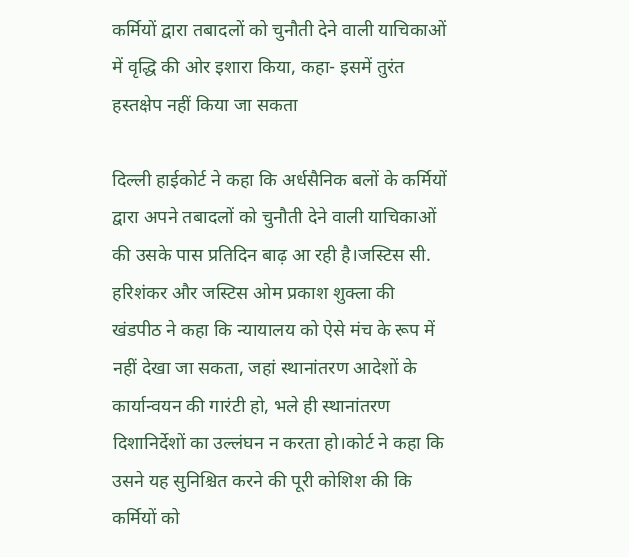कर्मियों द्वारा तबादलों को चुनौती देने वाली याचिकाओं में वृद्धि की ओर इशारा किया, कहा- इसमें तुरंत हस्तक्षेप नहीं किया जा सकता

दिल्ली हाईकोर्ट ने कहा कि अर्धसैनिक बलों के कर्मियों द्वारा अपने तबादलों को चुनौती देने वाली याचिकाओं की उसके पास प्रतिदिन बाढ़ आ रही है।जस्टिस सी. हरिशंकर और जस्टिस ओम प्रकाश शुक्ला की खंडपीठ ने कहा कि न्यायालय को ऐसे मंच के रूप में नहीं देखा जा सकता, जहां स्थानांतरण आदेशों के कार्यान्वयन की गारंटी हो, भले ही स्थानांतरण दिशानिर्देशों का उल्लंघन न करता हो।कोर्ट ने कहा कि उसने यह सुनिश्चित करने की पूरी कोशिश की कि कर्मियों को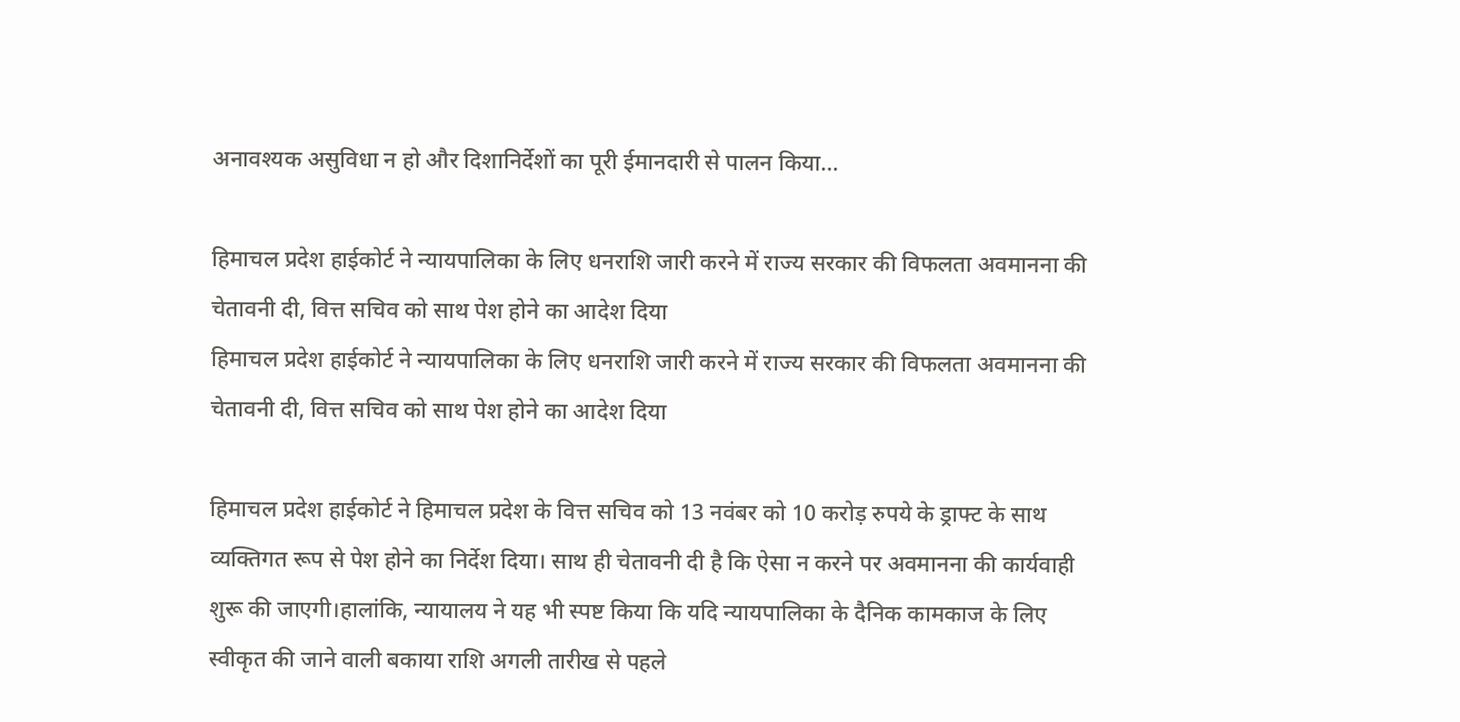अनावश्यक असुविधा न हो और दिशानिर्देशों का पूरी ईमानदारी से पालन किया...

हिमाचल प्रदेश हाईकोर्ट ने न्यायपालिका के लिए धनराशि जारी करने में राज्य सरकार की विफलता अवमानना की चेतावनी दी, वित्त सचिव को साथ पेश होने का आदेश दिया
हिमाचल प्रदेश हाईकोर्ट ने न्यायपालिका के लिए धनराशि जारी करने में राज्य सरकार की विफलता अवमानना की चेतावनी दी, वित्त सचिव को साथ पेश होने का आदेश दिया

हिमाचल प्रदेश हाईकोर्ट ने हिमाचल प्रदेश के वित्त सचिव को 13 नवंबर को 10 करोड़ रुपये के ड्राफ्ट के साथ व्यक्तिगत रूप से पेश होने का निर्देश दिया। साथ ही चेतावनी दी है कि ऐसा न करने पर अवमानना की कार्यवाही शुरू की जाएगी।हालांकि, न्यायालय ने यह भी स्पष्ट किया कि यदि न्यायपालिका के दैनिक कामकाज के लिए स्वीकृत की जाने वाली बकाया राशि अगली तारीख से पहले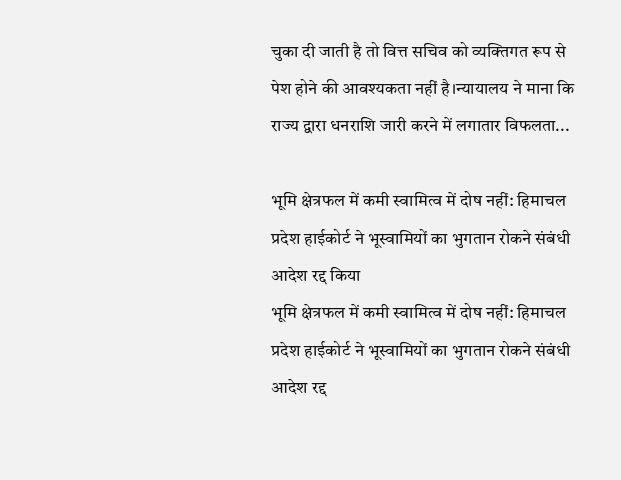चुका दी जाती है तो वित्त सचिव को व्यक्तिगत रूप से पेश होने की आवश्यकता नहीं है।न्यायालय ने माना कि राज्य द्वारा धनराशि जारी करने में लगातार विफलता...

भूमि क्षेत्रफल में कमी स्वामित्व में दोष नहीं: हिमाचल प्रदेश हाईकोर्ट ने भूस्वामियों का भुगतान रोकने संबंधी आदेश रद्द किया
भूमि क्षेत्रफल में कमी स्वामित्व में दोष नहीं: हिमाचल प्रदेश हाईकोर्ट ने भूस्वामियों का भुगतान रोकने संबंधी आदेश रद्द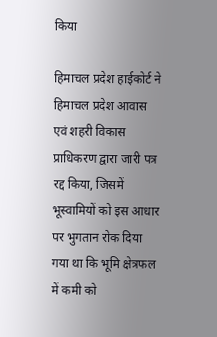किया

हिमाचल प्रदेश हाईकोर्ट ने हिमाचल प्रदेश आवास एवं शहरी विकास प्राधिकरण द्वारा जारी पत्र रद्द किया, जिसमें भूस्वामियों को इस आधार पर भुगतान रोक दिया गया था कि भूमि क्षेत्रफल में कमी को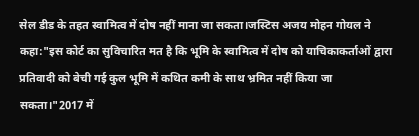सेल डीड के तहत स्वामित्व में दोष नहीं माना जा सकता।जस्टिस अजय मोहन गोयल ने कहा:"इस कोर्ट का सुविचारित मत है कि भूमि के स्वामित्व में दोष को याचिकाकर्ताओं द्वारा प्रतिवादी को बेची गई कुल भूमि में कथित कमी के साथ भ्रमित नहीं किया जा सकता।"2017 में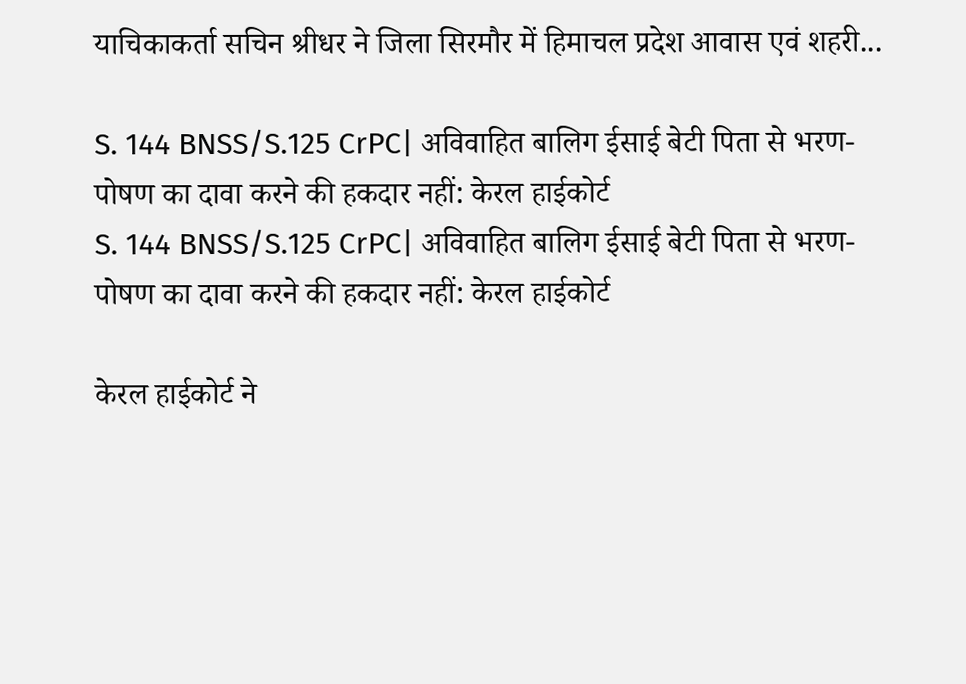याचिकाकर्ता सचिन श्रीधर ने जिला सिरमौर में हिमाचल प्रदेश आवास एवं शहरी...

S. 144 BNSS/S.125 CrPC| अविवाहित बालिग ईसाई बेटी पिता से भरण-पोषण का दावा करने की हकदार नहीं: केरल हाईकोर्ट
S. 144 BNSS/S.125 CrPC| अविवाहित बालिग ईसाई बेटी पिता से भरण-पोषण का दावा करने की हकदार नहीं: केरल हाईकोर्ट

केरल हाईकोर्ट ने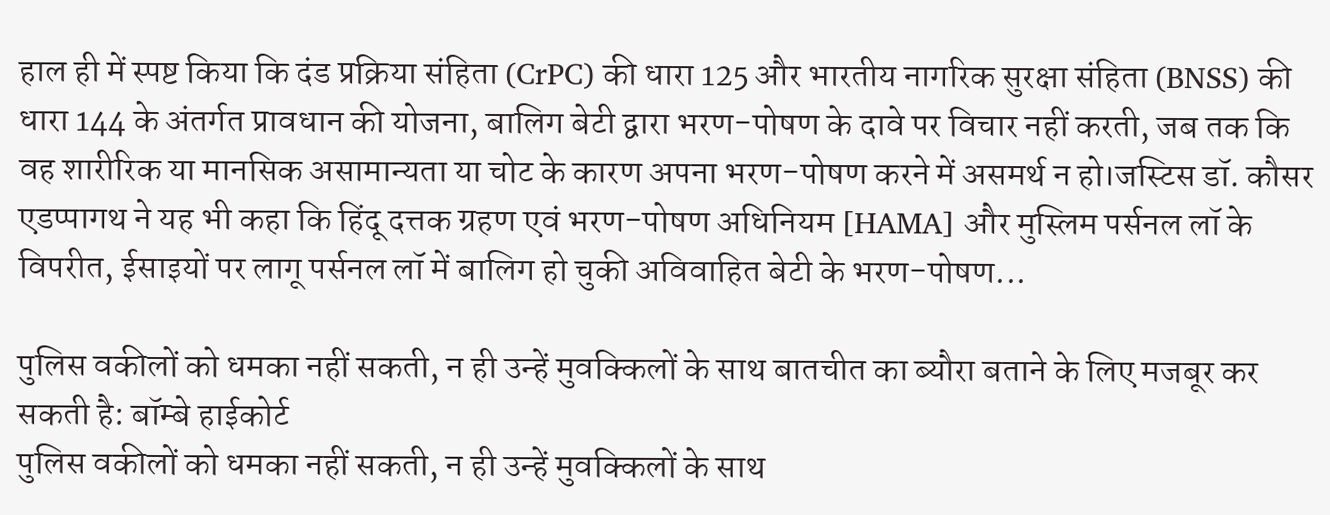हाल ही में स्पष्ट किया कि दंड प्रक्रिया संहिता (CrPC) की धारा 125 और भारतीय नागरिक सुरक्षा संहिता (BNSS) की धारा 144 के अंतर्गत प्रावधान की योजना, बालिग बेटी द्वारा भरण-पोषण के दावे पर विचार नहीं करती, जब तक कि वह शारीरिक या मानसिक असामान्यता या चोट के कारण अपना भरण-पोषण करने में असमर्थ न हो।जस्टिस डॉ. कौसर एडप्पागथ ने यह भी कहा कि हिंदू दत्तक ग्रहण एवं भरण-पोषण अधिनियम [HAMA] और मुस्लिम पर्सनल लॉ के विपरीत, ईसाइयों पर लागू पर्सनल लॉ में बालिग हो चुकी अविवाहित बेटी के भरण-पोषण...

पुलिस वकीलों को धमका नहीं सकती, न ही उन्हें मुवक्किलों के साथ बातचीत का ब्यौरा बताने के लिए मजबूर कर सकती है: बॉम्बे हाईकोर्ट
पुलिस वकीलों को धमका नहीं सकती, न ही उन्हें मुवक्किलों के साथ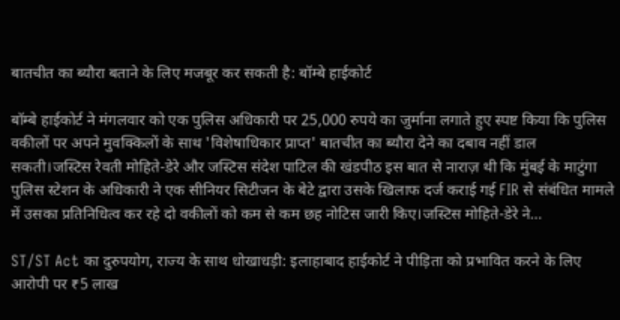बातचीत का ब्यौरा बताने के लिए मजबूर कर सकती है: बॉम्बे हाईकोर्ट

बॉम्बे हाईकोर्ट ने मंगलवार को एक पुलिस अधिकारी पर 25,000 रुपये का जुर्माना लगाते हुए स्पष्ट किया कि पुलिस वकीलों पर अपने मुवक्किलों के साथ 'विशेषाधिकार प्राप्त' बातचीत का ब्यौरा देने का दबाव नहीं डाल सकती।जस्टिस रेवती मोहिते-डेरे और जस्टिस संदेश पाटिल की खंडपीठ इस बात से नाराज़ थी कि मुंबई के माटुंगा पुलिस स्टेशन के अधिकारी ने एक सीनियर सिटीजन के बेटे द्वारा उसके खिलाफ दर्ज कराई गई FIR से संबंधित मामले में उसका प्रतिनिधित्व कर रहे दो वकीलों को कम से कम छह नोटिस जारी किए।जस्टिस मोहिते-डेरे ने...

ST/ST Act का दुरुपयोग, राज्य के साथ धोखाधड़ी: इलाहाबाद हाईकोर्ट ने पीड़िता को प्रभावित करने के लिए आरोपी पर ₹5 लाख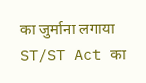का जुर्माना लगाया
ST/ST Act का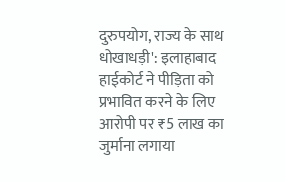दुरुपयोग, राज्य के साथ धोखाधड़ी': इलाहाबाद हाईकोर्ट ने पीड़िता को प्रभावित करने के लिए आरोपी पर ₹5 लाख का जुर्माना लगाया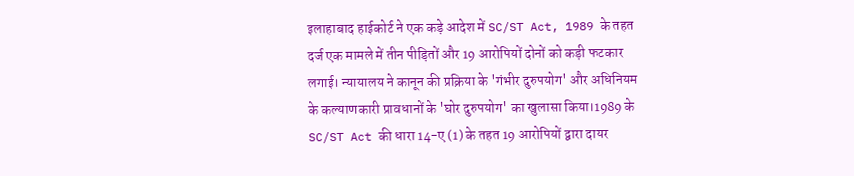इलाहाबाद हाईकोर्ट ने एक कड़े आदेश में SC/ST Act, 1989 के तहत दर्ज एक मामले में तीन पीड़ितों और 19 आरोपियों दोनों को कड़ी फटकार लगाई। न्यायालय ने कानून की प्रक्रिया के 'गंभीर दुरुपयोग' और अधिनियम के कल्याणकारी प्रावधानों के 'घोर दुरुपयोग' का खुलासा किया।1989 के SC/ST Act की धारा 14-ए (1) के तहत 19 आरोपियों द्वारा दायर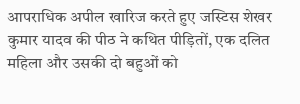आपराधिक अपील खारिज करते हुए जस्टिस शेखर कुमार यादव की पीठ ने कथित पीड़ितों, एक दलित महिला और उसकी दो बहुओं को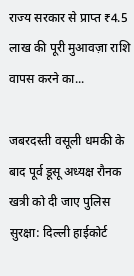राज्य सरकार से प्राप्त ₹4.5 लाख की पूरी मुआवज़ा राशि वापस करने का...

जबरदस्ती वसूली धमकी के बाद पूर्व डूसू अध्यक्ष रौनक खत्री को दी जाए पुलिस सुरक्षा: दिल्ली हाईकोर्ट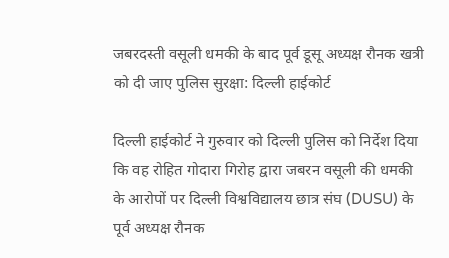जबरदस्ती वसूली धमकी के बाद पूर्व डूसू अध्यक्ष रौनक खत्री को दी जाए पुलिस सुरक्षा: दिल्ली हाईकोर्ट

दिल्ली हाईकोर्ट ने गुरुवार को दिल्ली पुलिस को निर्देश दिया कि वह रोहित गोदारा गिरोह द्वारा जबरन वसूली की धमकी के आरोपों पर दिल्ली विश्वविद्यालय छात्र संघ (DUSU) के पूर्व अध्यक्ष रौनक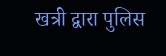खत्री द्वारा पुलिस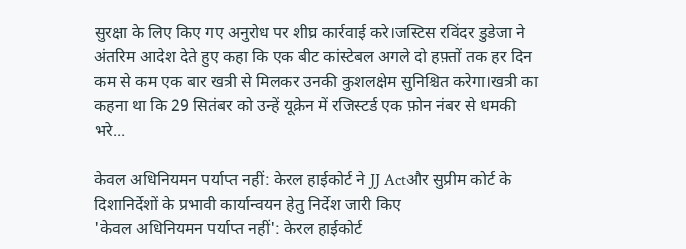सुरक्षा के लिए किए गए अनुरोध पर शीघ्र कार्रवाई करे।जस्टिस रविंदर डुडेजा ने अंतरिम आदेश देते हुए कहा कि एक बीट कांस्टेबल अगले दो हफ़्तों तक हर दिन कम से कम एक बार खत्री से मिलकर उनकी कुशलक्षेम सुनिश्चित करेगा।खत्री का कहना था कि 29 सितंबर को उन्हें यूक्रेन में रजिस्टर्ड एक फ़ोन नंबर से धमकी भरे...

केवल अधिनियमन पर्याप्त नहीं: केरल हाईकोर्ट ने JJ Actऔर सुप्रीम कोर्ट के दिशानिर्देशों के प्रभावी कार्यान्वयन हेतु निर्देश जारी किए
'केवल अधिनियमन पर्याप्त नहीं': केरल हाईकोर्ट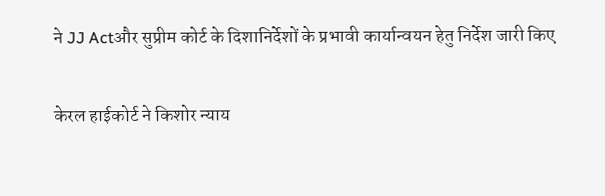ने JJ Actऔर सुप्रीम कोर्ट के दिशानिर्देशों के प्रभावी कार्यान्वयन हेतु निर्देश जारी किए

केरल हाईकोर्ट ने किशोर न्याय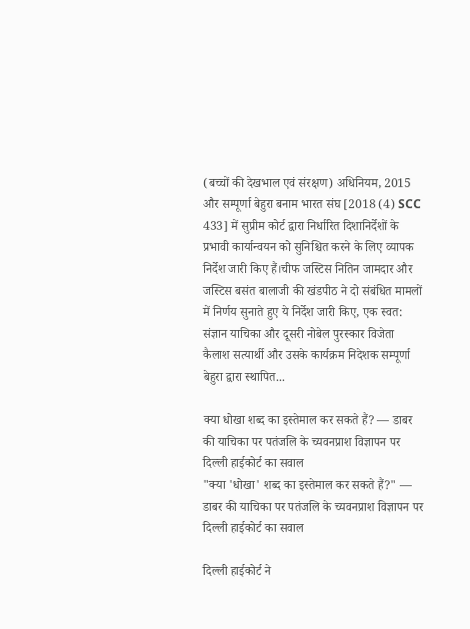(बच्चों की देखभाल एवं संरक्षण) अधिनियम, 2015 और सम्पूर्णा बेहुरा बनाम भारत संघ [2018 (4) SCC 433] में सुप्रीम कोर्ट द्वारा निर्धारित दिशानिर्देशों के प्रभावी कार्यान्वयन को सुनिश्चित करने के लिए व्यापक निर्देश जारी किए हैं।चीफ जस्टिस नितिन जामदार और जस्टिस बसंत बालाजी की खंडपीठ ने दो संबंधित मामलों में निर्णय सुनाते हुए ये निर्देश जारी किए, एक स्वत: संज्ञान याचिका और दूसरी नोबेल पुरस्कार विजेता कैलाश सत्यार्थी और उसके कार्यक्रम निदेशक सम्पूर्णा बेहुरा द्वारा स्थापित...

क्या धोखा शब्द का इस्तेमाल कर सकते हैं? — डाबर की याचिका पर पतंजलि के च्यवनप्राश विज्ञापन पर दिल्ली हाईकोर्ट का सवाल
"क्या 'धोखा' शब्द का इस्तेमाल कर सकते हैं?" — डाबर की याचिका पर पतंजलि के च्यवनप्राश विज्ञापन पर दिल्ली हाईकोर्ट का सवाल

दिल्ली हाईकोर्ट ने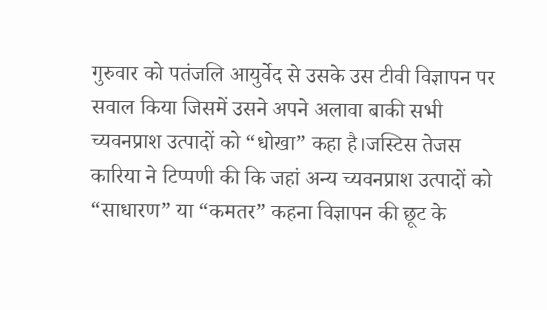गुरुवार को पतंजलि आयुर्वेद से उसके उस टीवी विज्ञापन पर सवाल किया जिसमें उसने अपने अलावा बाकी सभी च्यवनप्राश उत्पादों को “धोखा” कहा है।जस्टिस तेजस कारिया ने टिप्पणी की कि जहां अन्य च्यवनप्राश उत्पादों को “साधारण” या “कमतर” कहना विज्ञापन की छूट के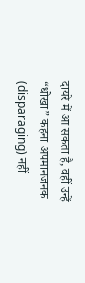दायरे में आ सकता है, वहीं उन्हें “धोखा” कहना अपमानजनक (disparaging) नहीं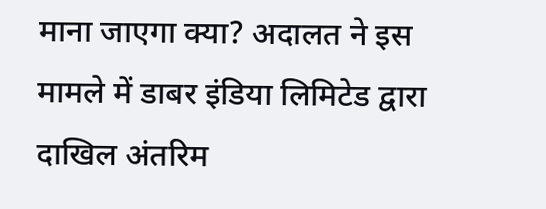माना जाएगा क्या? अदालत ने इस मामले में डाबर इंडिया लिमिटेड द्वारा दाखिल अंतरिम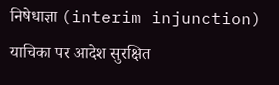निषेधाज्ञा (interim injunction) याचिका पर आदेश सुरक्षित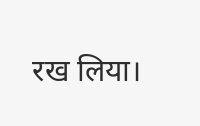रख लिया।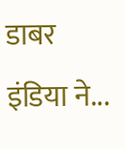डाबर इंडिया ने...